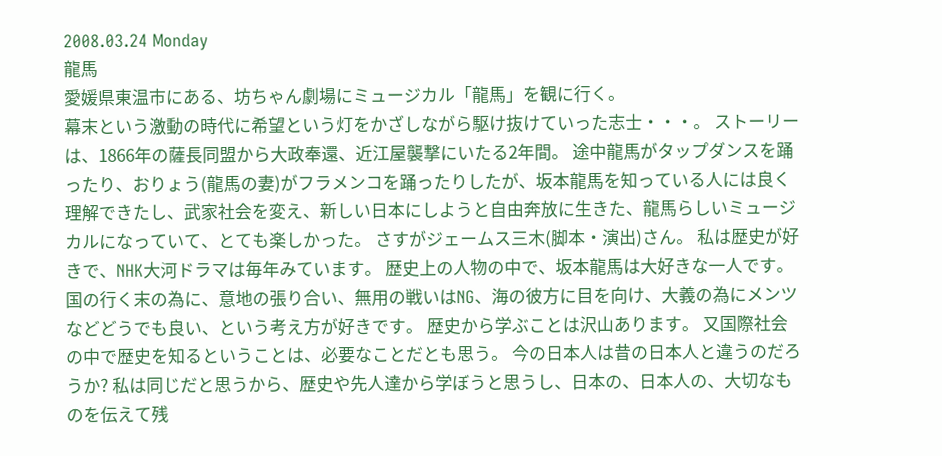2008.03.24 Monday
龍馬
愛媛県東温市にある、坊ちゃん劇場にミュージカル「龍馬」を観に行く。
幕末という激動の時代に希望という灯をかざしながら駆け抜けていった志士・・・。 ストーリーは、1866年の薩長同盟から大政奉還、近江屋襲撃にいたる2年間。 途中龍馬がタップダンスを踊ったり、おりょう(龍馬の妻)がフラメンコを踊ったりしたが、坂本龍馬を知っている人には良く理解できたし、武家社会を変え、新しい日本にしようと自由奔放に生きた、龍馬らしいミュージカルになっていて、とても楽しかった。 さすがジェームス三木(脚本・演出)さん。 私は歴史が好きで、NHK大河ドラマは毎年みています。 歴史上の人物の中で、坂本龍馬は大好きな一人です。 国の行く末の為に、意地の張り合い、無用の戦いはNG、海の彼方に目を向け、大義の為にメンツなどどうでも良い、という考え方が好きです。 歴史から学ぶことは沢山あります。 又国際社会の中で歴史を知るということは、必要なことだとも思う。 今の日本人は昔の日本人と違うのだろうか? 私は同じだと思うから、歴史や先人達から学ぼうと思うし、日本の、日本人の、大切なものを伝えて残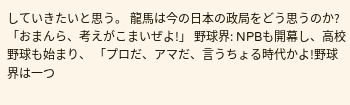していきたいと思う。 龍馬は今の日本の政局をどう思うのか? 「おまんら、考えがこまいぜよ!」 野球界: NPBも開幕し、高校野球も始まり、 「プロだ、アマだ、言うちょる時代かよ!野球界は一つ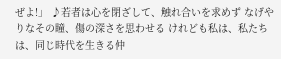ぜよ!」 ♪若者は心を閉ざして、触れ合いを求めず なげやりなその瞳、傷の深さを思わせる けれども私は、私たちは、同じ時代を生きる仲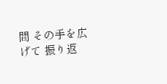間 その手を広げて 振り返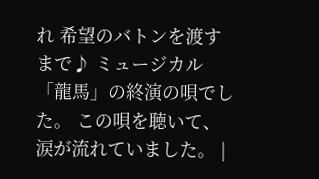れ 希望のバトンを渡すまで♪ ミュージカル「龍馬」の終演の唄でした。 この唄を聴いて、涙が流れていました。 |